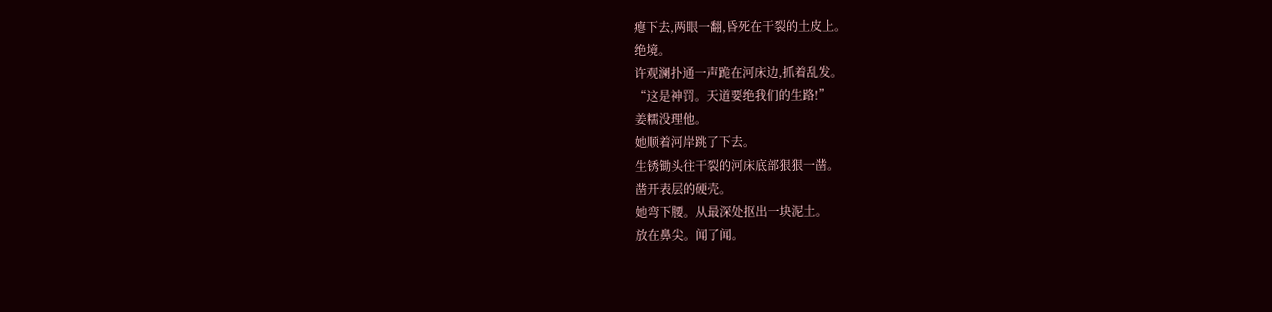瘪下去,两眼一翻,昏死在干裂的土皮上。
绝境。
许观澜扑通一声跪在河床边,抓着乱发。
“这是神罚。天道要绝我们的生路!”
姜糯没理他。
她顺着河岸跳了下去。
生锈锄头往干裂的河床底部狠狠一凿。
凿开表层的硬壳。
她弯下腰。从最深处抠出一块泥土。
放在鼻尖。闻了闻。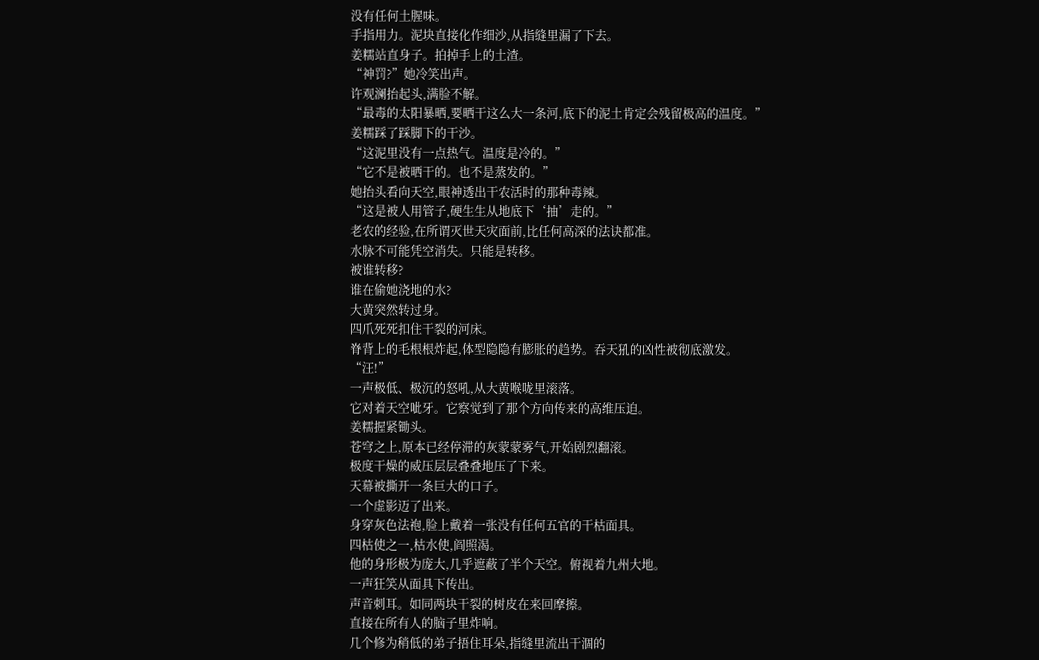没有任何土腥味。
手指用力。泥块直接化作细沙,从指缝里漏了下去。
姜糯站直身子。拍掉手上的土渣。
“神罚?”她冷笑出声。
许观澜抬起头,满脸不解。
“最毒的太阳暴晒,要晒干这么大一条河,底下的泥土肯定会残留极高的温度。”
姜糯踩了踩脚下的干沙。
“这泥里没有一点热气。温度是冷的。”
“它不是被晒干的。也不是蒸发的。”
她抬头看向天空,眼神透出干农活时的那种毒辣。
“这是被人用管子,硬生生从地底下‘抽’走的。”
老农的经验,在所谓灭世天灾面前,比任何高深的法诀都准。
水脉不可能凭空消失。只能是转移。
被谁转移?
谁在偷她浇地的水?
大黄突然转过身。
四爪死死扣住干裂的河床。
脊背上的毛根根炸起,体型隐隐有膨胀的趋势。吞天犼的凶性被彻底激发。
“汪!”
一声极低、极沉的怒吼,从大黄喉咙里滚落。
它对着天空呲牙。它察觉到了那个方向传来的高维压迫。
姜糯握紧锄头。
苍穹之上,原本已经停滞的灰蒙蒙雾气,开始剧烈翻滚。
极度干燥的威压层层叠叠地压了下来。
天幕被撕开一条巨大的口子。
一个虚影迈了出来。
身穿灰色法袍,脸上戴着一张没有任何五官的干枯面具。
四枯使之一,枯水使,阎照渴。
他的身形极为庞大,几乎遮蔽了半个天空。俯视着九州大地。
一声狂笑从面具下传出。
声音刺耳。如同两块干裂的树皮在来回摩擦。
直接在所有人的脑子里炸响。
几个修为稍低的弟子捂住耳朵,指缝里流出干涸的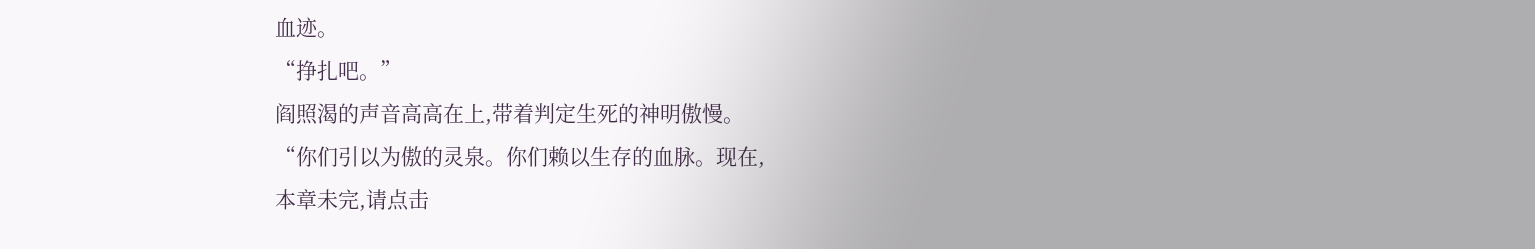血迹。
“挣扎吧。”
阎照渴的声音高高在上,带着判定生死的神明傲慢。
“你们引以为傲的灵泉。你们赖以生存的血脉。现在,
本章未完,请点击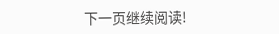下一页继续阅读!